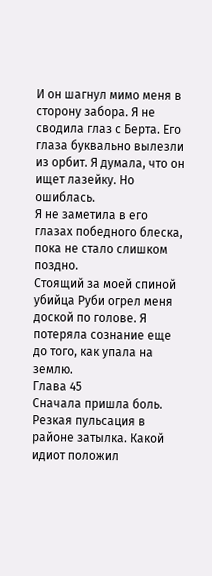И он шагнул мимо меня в сторону забора. Я не сводила глаз с Берта. Его глаза буквально вылезли из орбит. Я думала, что он ищет лазейку. Но ошиблась.
Я не заметила в его глазах победного блеска, пока не стало слишком поздно.
Стоящий за моей спиной убийца Руби огрел меня доской по голове. Я потеряла сознание еще до того, как упала на землю.
Глава 45
Сначала пришла боль. Резкая пульсация в районе затылка. Какой идиот положил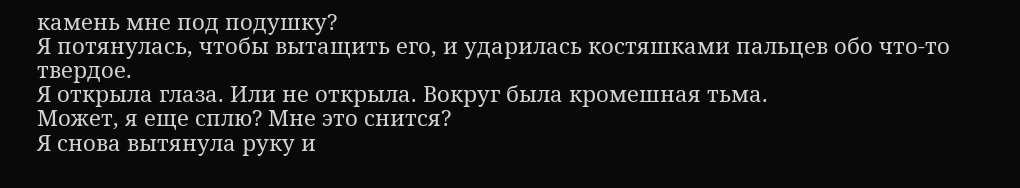камень мне под подушку?
Я потянулась, чтобы вытащить его, и ударилась костяшками пальцев обо что-то твердое.
Я открыла глаза. Или не открыла. Вокруг была кромешная тьма.
Может, я еще сплю? Мне это снится?
Я снова вытянула руку и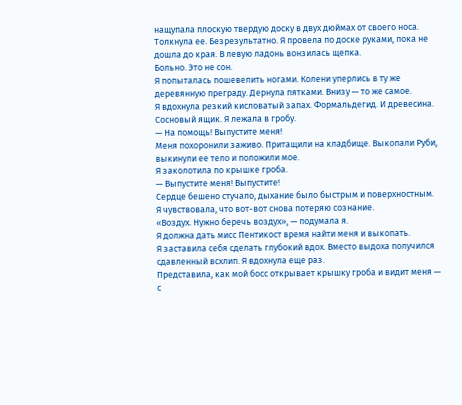нащупала плоскую твердую доску в двух дюймах от своего носа. Толкнула ее. Безрезультатно. Я провела по доске руками, пока не дошла до края. В левую ладонь вонзилась щепка.
Больно. Это не сон.
Я попыталась пошевелить ногами. Колени уперлись в ту же деревянную преграду. Дернула пятками. Внизу — то же самое.
Я вдохнула резкий кисловатый запах. Формальдегид. И древесина.
Сосновый ящик. Я лежала в гробу.
— На помощь! Выпустите меня!
Меня похоронили заживо. Притащили на кладбище. Выкопали Руби, выкинули ее тело и положили мое.
Я заколотила по крышке гроба.
— Выпустите меня! Выпустите!
Сердце бешено стучало, дыхание было быстрым и поверхностным.
Я чувствовала, что вот-вот снова потеряю сознание.
«Воздух. Нужно беречь воздух», — подумала я.
Я должна дать мисс Пентикост время найти меня и выкопать.
Я заставила себя сделать глубокий вдох. Вместо выдоха получился сдавленный всхлип. Я вдохнула еще раз.
Представила, как мой босс открывает крышку гроба и видит меня — с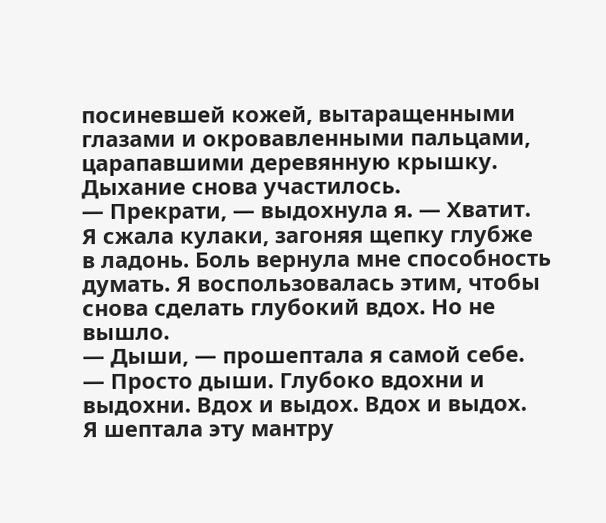посиневшей кожей, вытаращенными глазами и окровавленными пальцами, царапавшими деревянную крышку.
Дыхание снова участилось.
— Прекрати, — выдохнула я. — Хватит.
Я сжала кулаки, загоняя щепку глубже в ладонь. Боль вернула мне способность думать. Я воспользовалась этим, чтобы снова сделать глубокий вдох. Но не вышло.
— Дыши, — прошептала я самой себе. — Просто дыши. Глубоко вдохни и выдохни. Вдох и выдох. Вдох и выдох.
Я шептала эту мантру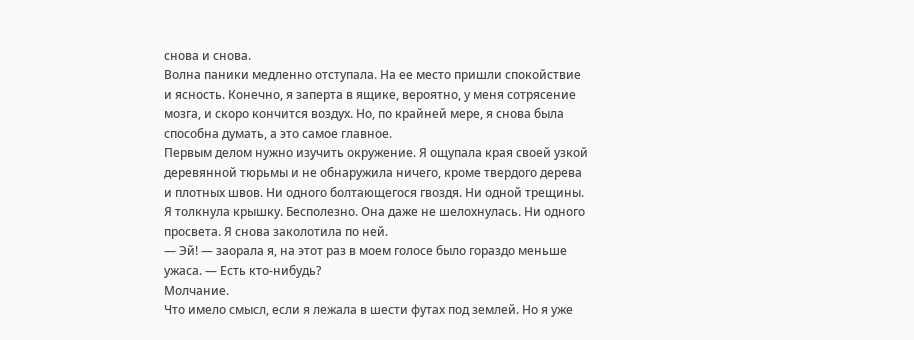снова и снова.
Волна паники медленно отступала. На ее место пришли спокойствие и ясность. Конечно, я заперта в ящике, вероятно, у меня сотрясение мозга, и скоро кончится воздух. Но, по крайней мере, я снова была способна думать, а это самое главное.
Первым делом нужно изучить окружение. Я ощупала края своей узкой деревянной тюрьмы и не обнаружила ничего, кроме твердого дерева и плотных швов. Ни одного болтающегося гвоздя. Ни одной трещины.
Я толкнула крышку. Бесполезно. Она даже не шелохнулась. Ни одного просвета. Я снова заколотила по ней.
— Эй! — заорала я, на этот раз в моем голосе было гораздо меньше ужаса. — Есть кто-нибудь?
Молчание.
Что имело смысл, если я лежала в шести футах под землей. Но я уже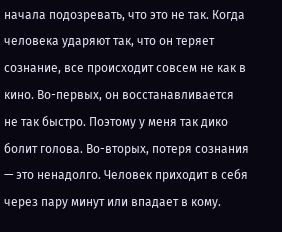начала подозревать, что это не так. Когда человека ударяют так, что он теряет сознание, все происходит совсем не как в кино. Во-первых, он восстанавливается не так быстро. Поэтому у меня так дико болит голова. Во-вторых, потеря сознания — это ненадолго. Человек приходит в себя через пару минут или впадает в кому.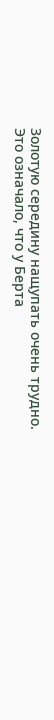Золотую середину нащупать очень трудно.
Это означало, что у Берта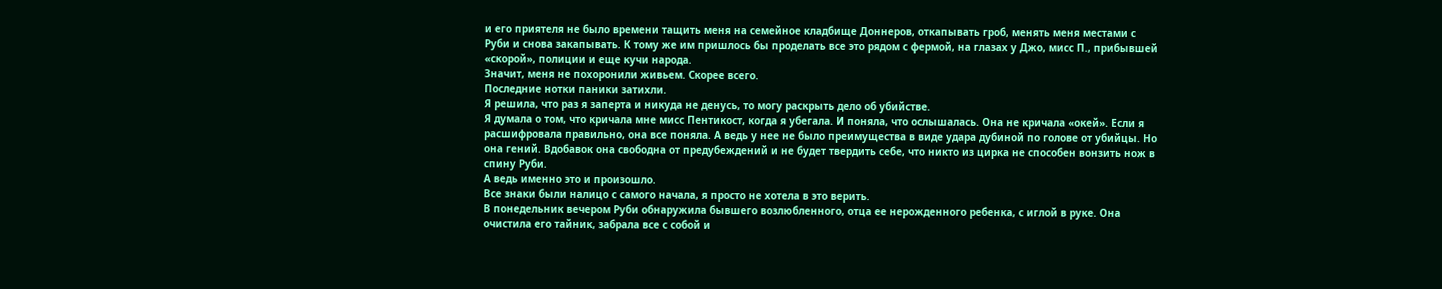и его приятеля не было времени тащить меня на семейное кладбище Доннеров, откапывать гроб, менять меня местами с Руби и снова закапывать. К тому же им пришлось бы проделать все это рядом с фермой, на глазах у Джо, мисс П., прибывшей «скорой», полиции и еще кучи народа.
Значит, меня не похоронили живьем. Скорее всего.
Последние нотки паники затихли.
Я решила, что раз я заперта и никуда не денусь, то могу раскрыть дело об убийстве.
Я думала о том, что кричала мне мисс Пентикост, когда я убегала. И поняла, что ослышалась. Она не кричала «окей». Если я расшифровала правильно, она все поняла. А ведь у нее не было преимущества в виде удара дубиной по голове от убийцы. Но она гений. Вдобавок она свободна от предубеждений и не будет твердить себе, что никто из цирка не способен вонзить нож в спину Руби.
А ведь именно это и произошло.
Все знаки были налицо с самого начала, я просто не хотела в это верить.
В понедельник вечером Руби обнаружила бывшего возлюбленного, отца ее нерожденного ребенка, с иглой в руке. Она очистила его тайник, забрала все с собой и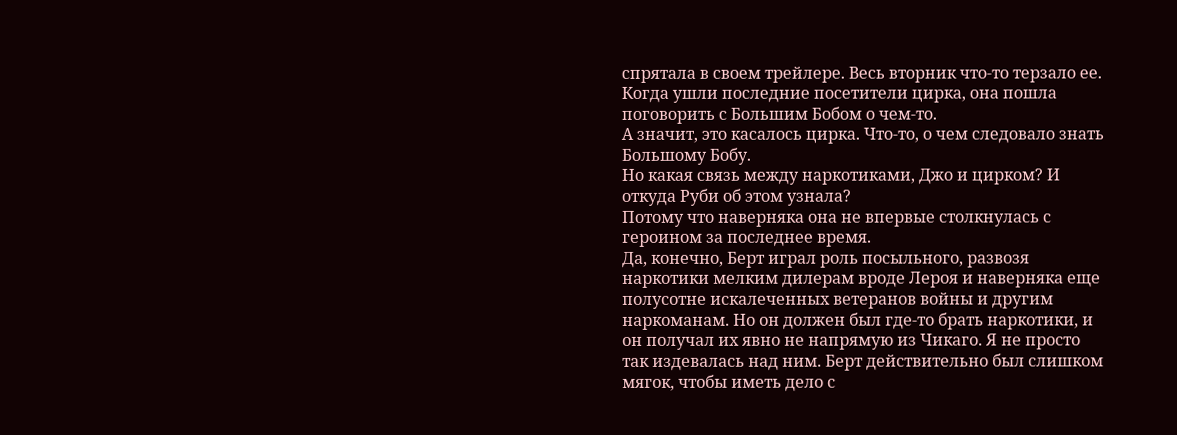спрятала в своем трейлере. Весь вторник что-то терзало ее. Когда ушли последние посетители цирка, она пошла поговорить с Большим Бобом о чем-то.
А значит, это касалось цирка. Что-то, о чем следовало знать Большому Бобу.
Но какая связь между наркотиками, Джо и цирком? И откуда Руби об этом узнала?
Потому что наверняка она не впервые столкнулась с героином за последнее время.
Да, конечно, Берт играл роль посыльного, развозя наркотики мелким дилерам вроде Лероя и наверняка еще полусотне искалеченных ветеранов войны и другим наркоманам. Но он должен был где-то брать наркотики, и он получал их явно не напрямую из Чикаго. Я не просто так издевалась над ним. Берт действительно был слишком мягок, чтобы иметь дело с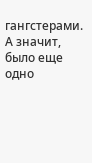гангстерами. А значит, было еще одно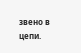звено в цепи.